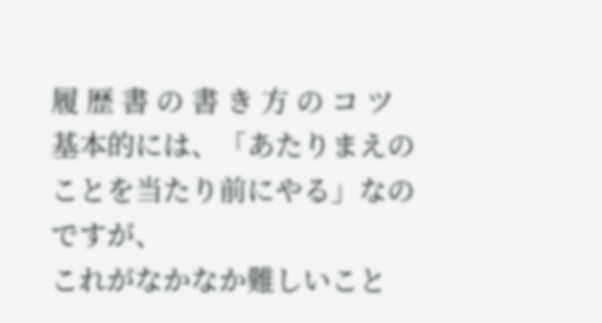履 歴 書 の 書 き 方 の コ ツ
基本的には、「あたりまえのことを当たり前にやる」なのですが、
これがなかなか難しいこと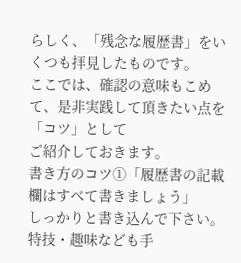らしく、「残念な履歴書」をいくつも拝見したものです。
ここでは、確認の意味もこめて、是非実践して頂きたい点を「コツ」として
ご紹介しておきます。
書き方のコツ①「履歴書の記載欄はすべて書きましょう」
しっかりと書き込んで下さい。特技・趣味なども手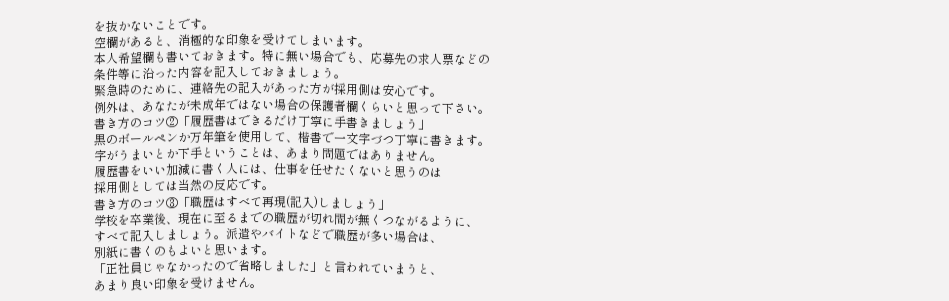を抜かないことです。
空欄があると、消極的な印象を受けてしまいます。
本人希望欄も書いておきます。特に無い場合でも、応募先の求人票などの
条件等に沿った内容を記入しておきましょう。
緊急時のために、連絡先の記入があった方が採用側は安心です。
例外は、あなたが未成年ではない場合の保護者欄くらいと思って下さい。
書き方のコツ②「履歴書はできるだけ丁寧に手書きましょう」
黒のボールペンか万年筆を使用して、楷書で一文字づつ丁寧に書きます。
字がうまいとか下手ということは、あまり問題ではありません。
履歴書をいい加減に書く人には、仕事を任せたくないと思うのは
採用側としては当然の反応です。
書き方のコツ③「職歴はすべて再現(記入)しましょう」
学校を卒業後、現在に至るまでの職歴が切れ間が無くつながるように、
すべて記入しましょう。派遣やバイトなどで職歴が多い場合は、
別紙に書くのもよいと思います。
「正社員じゃなかったので省略しました」と言われていまうと、
あまり良い印象を受けません。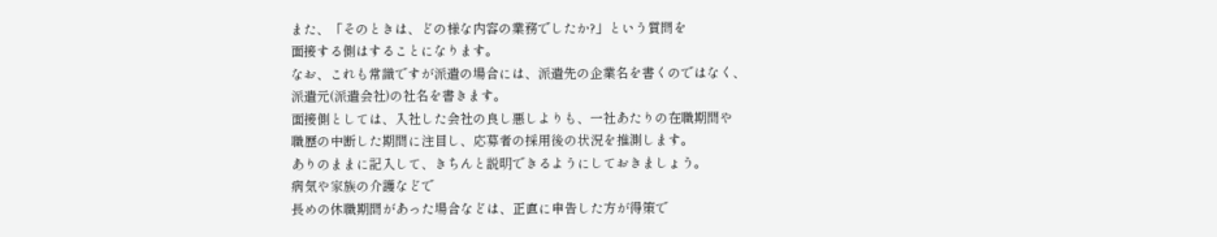また、「そのときは、どの様な内容の業務でしたか?」という質問を
面接する側はすることになります。
なお、これも常識ですが派遣の場合には、派遣先の企業名を書くのではなく、
派遣元(派遣会社)の社名を書きます。
面接側としては、入社した会社の良し悪しよりも、一社あたりの在職期間や
職歴の中断した期間に注目し、応募者の採用後の状況を推測します。
ありのままに記入して、きちんと説明できるようにしておきましょう。
病気や家族の介護などで
長めの休職期間があった場合などは、正直に申告した方が得策で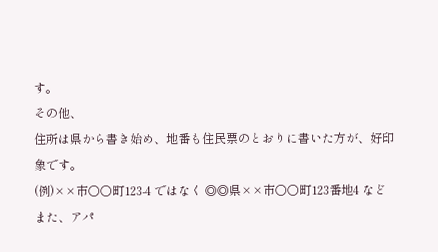す。
その他、
住所は県から書き始め、地番も住民票のとおりに書いた方が、好印象です。
(例)××市○○町123-4 ではなく ◎◎県××市○○町123番地4 など
また、アパ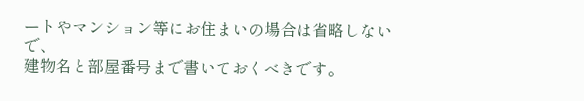ートやマンション等にお住まいの場合は省略しないで、
建物名と部屋番号まで書いておくべきです。